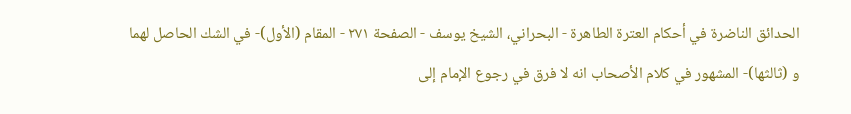الحدائق الناضرة في أحكام العترة الطاهرة - البحراني، الشيخ يوسف - الصفحة ٢٧١ - المقام (الأول)- في الشك الحاصل لهما
و (ثالثها)- المشهور في كلام الأصحاب انه لا فرق في رجوع الإمام إلى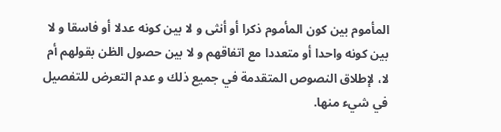المأموم بين كون المأموم ذكرا أو أنثى و لا بين كونه عدلا أو فاسقا و لا بين كونه واحدا أو متعددا مع اتفاقهم و لا بين حصول الظن بقولهم أم لا، لإطلاق النصوص المتقدمة في جميع ذلك و عدم التعرض للتفصيل في شيء منها.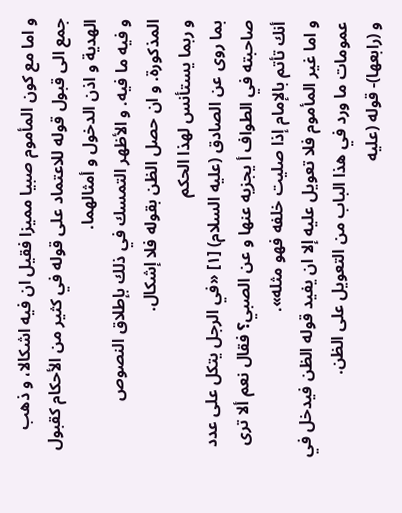و اما مع كون المأموم صبيا مميزا فقيل ان فيه اشكالا، و ذهب جمع الى قبول قوله للاعتماد على قوله في كثير من الأحكام كقبول الهدية و اذن الدخول و أمثالهما.
و فيه ما فيه. و الأظهر التمسك في ذلك بإطلاق النصوص المذكورة. و ان حصل الظن بقوله فلا إشكال.
و ربما يستأنس لهذا الحكم
بما روى عن الصادق (عليه السلام) [١] «في الرجل يتكل على عدد صاحبته في الطواف أ يجزيه عنها و عن الصبي؟ فقال نعم ألا ترى أنك تأتم بالإمام إذا صليت خلفه فهو مثله».
و اما غير المأموم فلا تعويل عليه إلا ان يفيد قوله الظن فيدخل في عمومات ما ورد في هذا الباب من التعويل على الظن.
و (رابعها)- قوله (عليه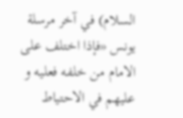السلام) في آخر مرسلة يونس «فإذا اختلف على الامام من خلفه فعليه و عليهم في الاحتياط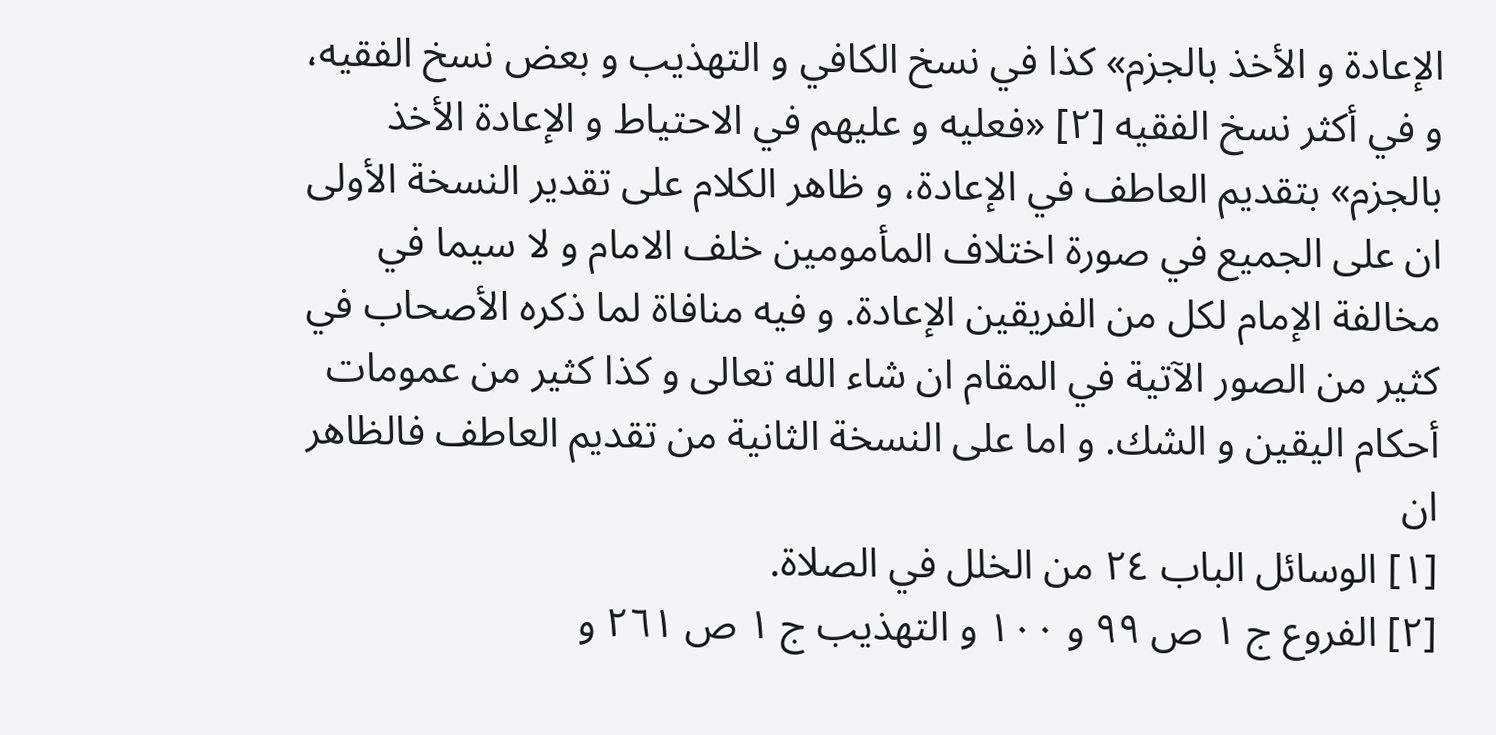الإعادة و الأخذ بالجزم» كذا في نسخ الكافي و التهذيب و بعض نسخ الفقيه، و في أكثر نسخ الفقيه [٢] «فعليه و عليهم في الاحتياط و الإعادة الأخذ بالجزم» بتقديم العاطف في الإعادة، و ظاهر الكلام على تقدير النسخة الأولى ان على الجميع في صورة اختلاف المأمومين خلف الامام و لا سيما في مخالفة الإمام لكل من الفريقين الإعادة. و فيه منافاة لما ذكره الأصحاب في كثير من الصور الآتية في المقام ان شاء الله تعالى و كذا كثير من عمومات أحكام اليقين و الشك. و اما على النسخة الثانية من تقديم العاطف فالظاهر ان
[١] الوسائل الباب ٢٤ من الخلل في الصلاة.
[٢] الفروع ج ١ ص ٩٩ و ١٠٠ و التهذيب ج ١ ص ٢٦١ و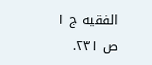الفقيه ج ١ ص ٢٣١.